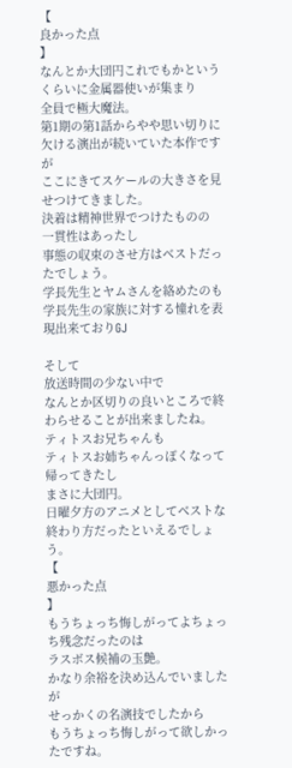【
良かった点
】
なんとか大団円これでもかというくらいに金属器使いが集まり
全員で極大魔法。
第1期の第1話からやや思い切りに欠ける演出が続いていた本作ですが
ここにきてスケールの大きさを見せつけてきました。
決着は精神世界でつけたものの
一貫性はあったし
事態の収束のさせ方はベストだったでしょう。
学長先生とヤムさんを絡めたのも
学長先生の家族に対する憧れを表現出来ておりGJ

そして
放送時間の少ない中で
なんとか区切りの良いところで終わらせることが出来ましたね。
ティトスお兄ちゃんも
ティトスお姉ちゃんっぽくなって帰ってきたし
まさに大団円。
日曜夕方のアニメとしてベストな終わり方だったといえるでしょう。
【
悪かった点
】
もうちょっち悔しがってよちょっち残念だったのは
ラスボス候補の玉艶。
かなり余裕を決め込んでいましたが
せっかくの名演技でしたから
もうちょっち悔しがって欲しかったですね。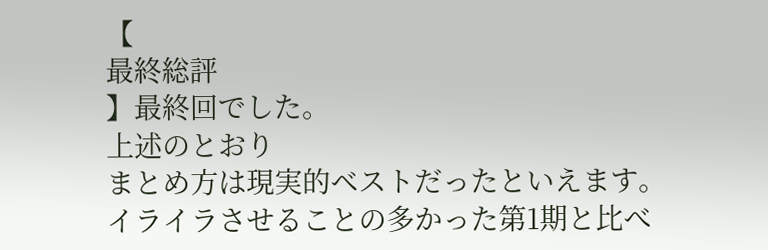【
最終総評
】最終回でした。
上述のとおり
まとめ方は現実的ベストだったといえます。
イライラさせることの多かった第1期と比べ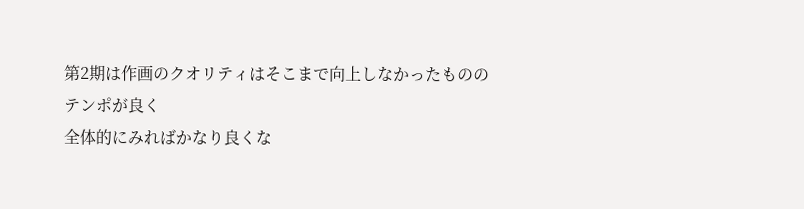第2期は作画のクオリティはそこまで向上しなかったものの
テンポが良く
全体的にみればかなり良くな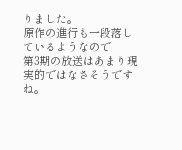りました。
原作の進行も一段落しているようなので
第3期の放送はあまり現実的ではなさそうですね。